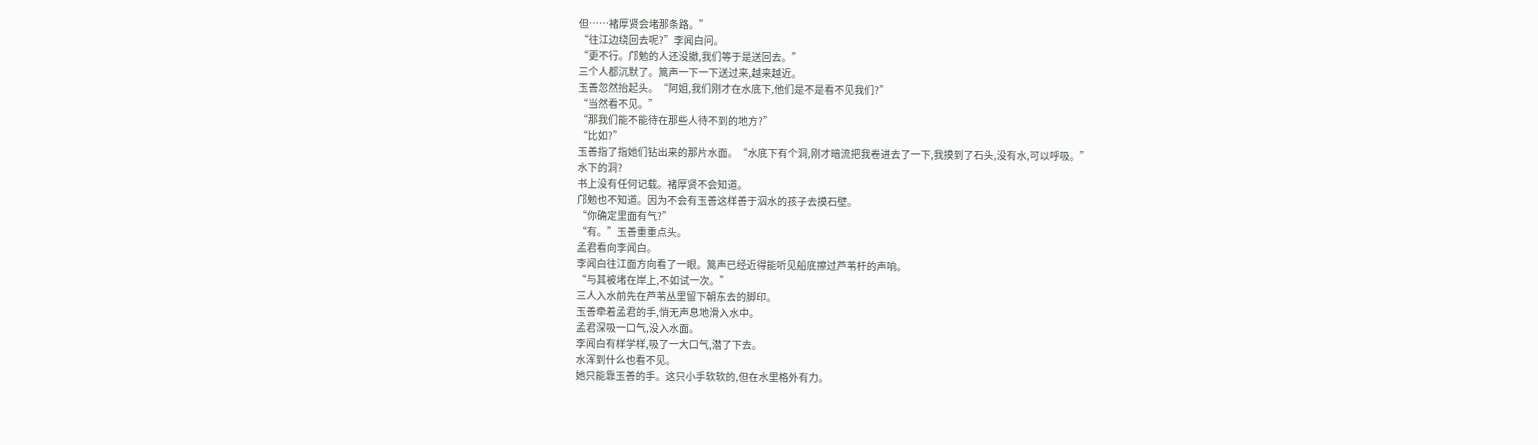但……褚厚贤会堵那条路。”
“往江边绕回去呢?”李闻白问。
“更不行。邝勉的人还没撤,我们等于是送回去。”
三个人都沉默了。篙声一下一下送过来,越来越近。
玉善忽然抬起头。“阿姐,我们刚才在水底下,他们是不是看不见我们?”
“当然看不见。”
“那我们能不能待在那些人待不到的地方?”
“比如?”
玉善指了指她们钻出来的那片水面。“水底下有个洞,刚才暗流把我卷进去了一下,我摸到了石头,没有水,可以呼吸。”
水下的洞?
书上没有任何记载。褚厚贤不会知道。
邝勉也不知道。因为不会有玉善这样善于泅水的孩子去摸石壁。
“你确定里面有气?”
“有。”玉善重重点头。
孟君看向李闻白。
李闻白往江面方向看了一眼。篙声已经近得能听见船底擦过芦苇杆的声响。
“与其被堵在岸上,不如试一次。”
三人入水前先在芦苇丛里留下朝东去的脚印。
玉善牵着孟君的手,悄无声息地滑入水中。
孟君深吸一口气,没入水面。
李闻白有样学样,吸了一大口气,潜了下去。
水浑到什么也看不见。
她只能靠玉善的手。这只小手软软的,但在水里格外有力。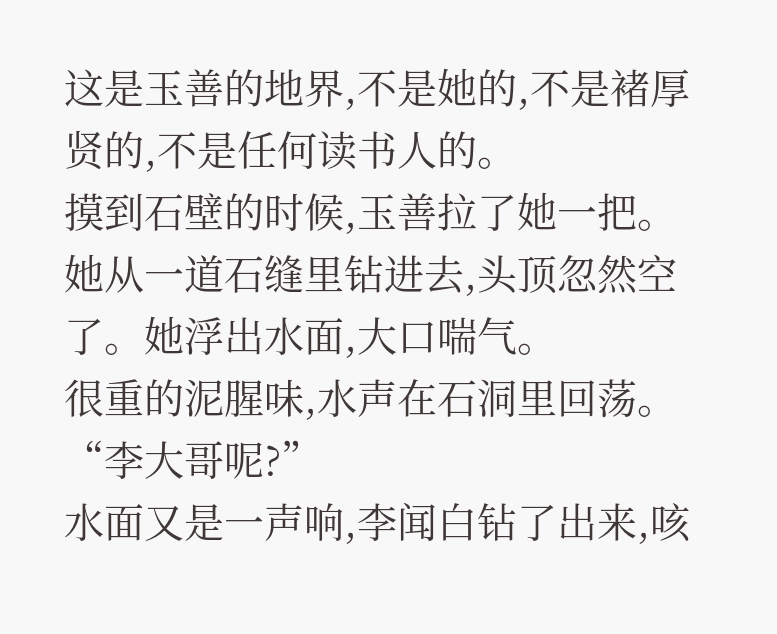这是玉善的地界,不是她的,不是褚厚贤的,不是任何读书人的。
摸到石壁的时候,玉善拉了她一把。
她从一道石缝里钻进去,头顶忽然空了。她浮出水面,大口喘气。
很重的泥腥味,水声在石洞里回荡。
“李大哥呢?”
水面又是一声响,李闻白钻了出来,咳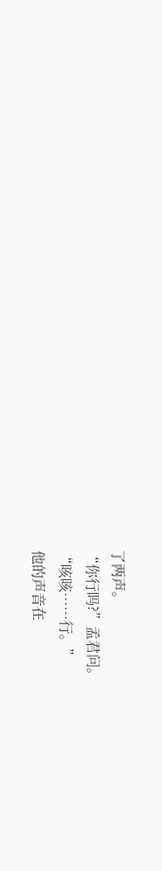了两声。
“你行吗?”孟君问。
“咳咳……行。”
他的声音在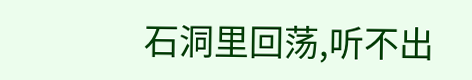石洞里回荡,听不出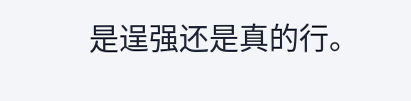是逞强还是真的行。